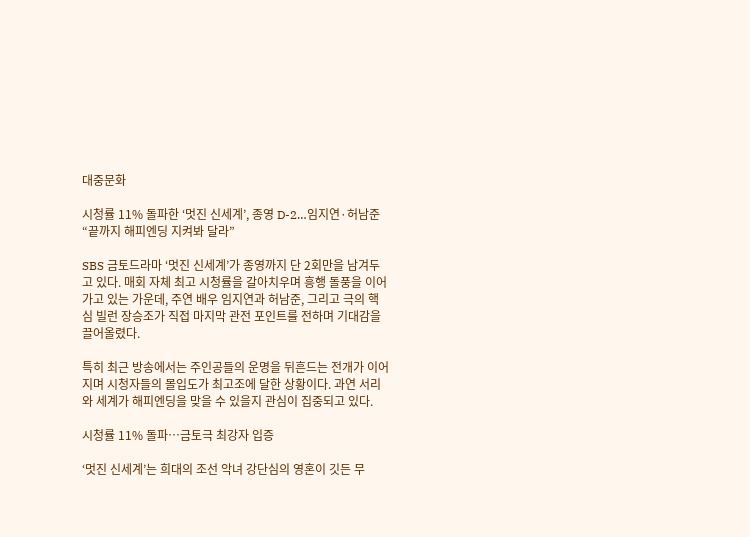대중문화

시청률 11% 돌파한 ‘멋진 신세계’, 종영 D-2…임지연·허남준 “끝까지 해피엔딩 지켜봐 달라”

SBS 금토드라마 ‘멋진 신세계’가 종영까지 단 2회만을 남겨두고 있다. 매회 자체 최고 시청률을 갈아치우며 흥행 돌풍을 이어가고 있는 가운데, 주연 배우 임지연과 허남준, 그리고 극의 핵심 빌런 장승조가 직접 마지막 관전 포인트를 전하며 기대감을 끌어올렸다.

특히 최근 방송에서는 주인공들의 운명을 뒤흔드는 전개가 이어지며 시청자들의 몰입도가 최고조에 달한 상황이다. 과연 서리와 세계가 해피엔딩을 맞을 수 있을지 관심이 집중되고 있다.

시청률 11% 돌파…금토극 최강자 입증

‘멋진 신세계’는 희대의 조선 악녀 강단심의 영혼이 깃든 무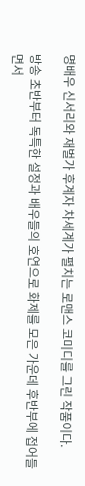명배우 신서리와 재벌가 후계자 차세계가 펼치는 로맨스 코미디를 그린 작품이다.

방송 초반부터 독특한 설정과 배우들의 호연으로 화제를 모은 가운데 후반부에 접어들면서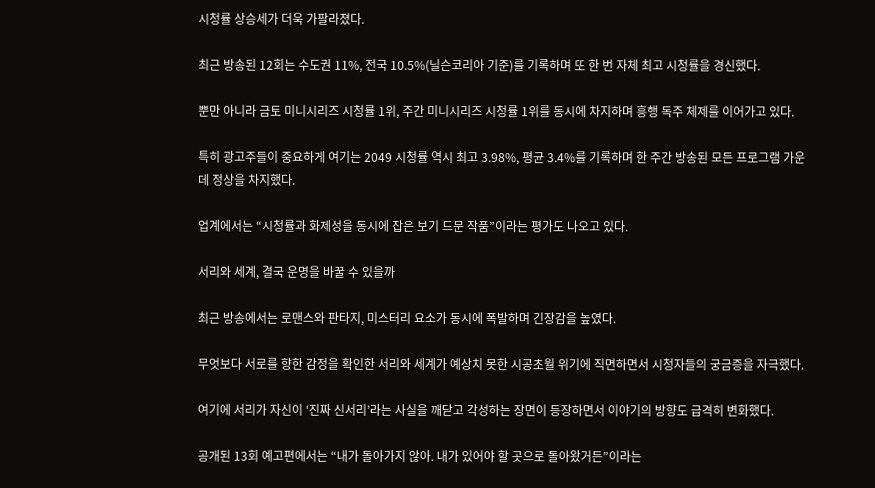시청률 상승세가 더욱 가팔라졌다.

최근 방송된 12회는 수도권 11%, 전국 10.5%(닐슨코리아 기준)를 기록하며 또 한 번 자체 최고 시청률을 경신했다.

뿐만 아니라 금토 미니시리즈 시청률 1위, 주간 미니시리즈 시청률 1위를 동시에 차지하며 흥행 독주 체제를 이어가고 있다.

특히 광고주들이 중요하게 여기는 2049 시청률 역시 최고 3.98%, 평균 3.4%를 기록하며 한 주간 방송된 모든 프로그램 가운데 정상을 차지했다.

업계에서는 “시청률과 화제성을 동시에 잡은 보기 드문 작품”이라는 평가도 나오고 있다.

서리와 세계, 결국 운명을 바꿀 수 있을까

최근 방송에서는 로맨스와 판타지, 미스터리 요소가 동시에 폭발하며 긴장감을 높였다.

무엇보다 서로를 향한 감정을 확인한 서리와 세계가 예상치 못한 시공초월 위기에 직면하면서 시청자들의 궁금증을 자극했다.

여기에 서리가 자신이 ‘진짜 신서리’라는 사실을 깨닫고 각성하는 장면이 등장하면서 이야기의 방향도 급격히 변화했다.

공개된 13회 예고편에서는 “내가 돌아가지 않아. 내가 있어야 할 곳으로 돌아왔거든”이라는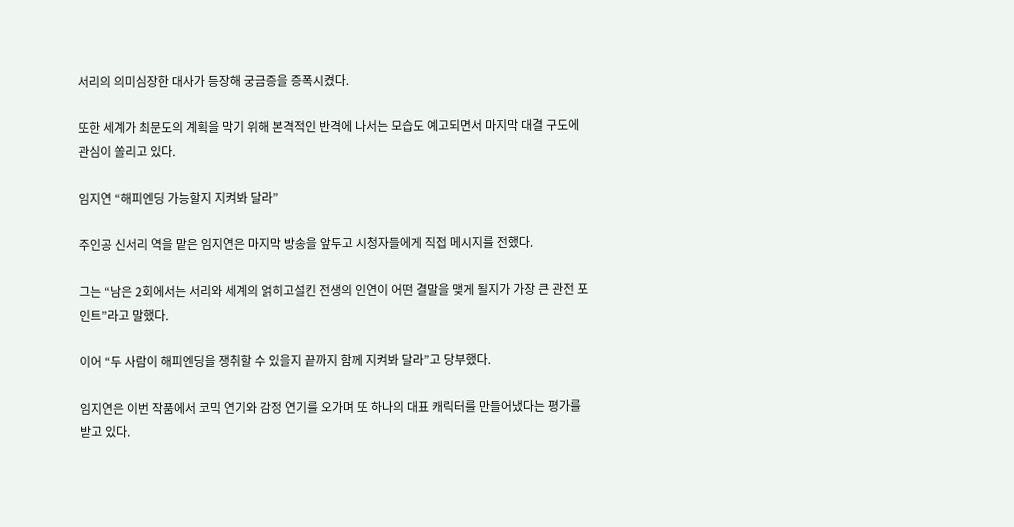서리의 의미심장한 대사가 등장해 궁금증을 증폭시켰다.

또한 세계가 최문도의 계획을 막기 위해 본격적인 반격에 나서는 모습도 예고되면서 마지막 대결 구도에 관심이 쏠리고 있다.

임지연 “해피엔딩 가능할지 지켜봐 달라”

주인공 신서리 역을 맡은 임지연은 마지막 방송을 앞두고 시청자들에게 직접 메시지를 전했다.

그는 “남은 2회에서는 서리와 세계의 얽히고설킨 전생의 인연이 어떤 결말을 맺게 될지가 가장 큰 관전 포인트”라고 말했다.

이어 “두 사람이 해피엔딩을 쟁취할 수 있을지 끝까지 함께 지켜봐 달라”고 당부했다.

임지연은 이번 작품에서 코믹 연기와 감정 연기를 오가며 또 하나의 대표 캐릭터를 만들어냈다는 평가를 받고 있다.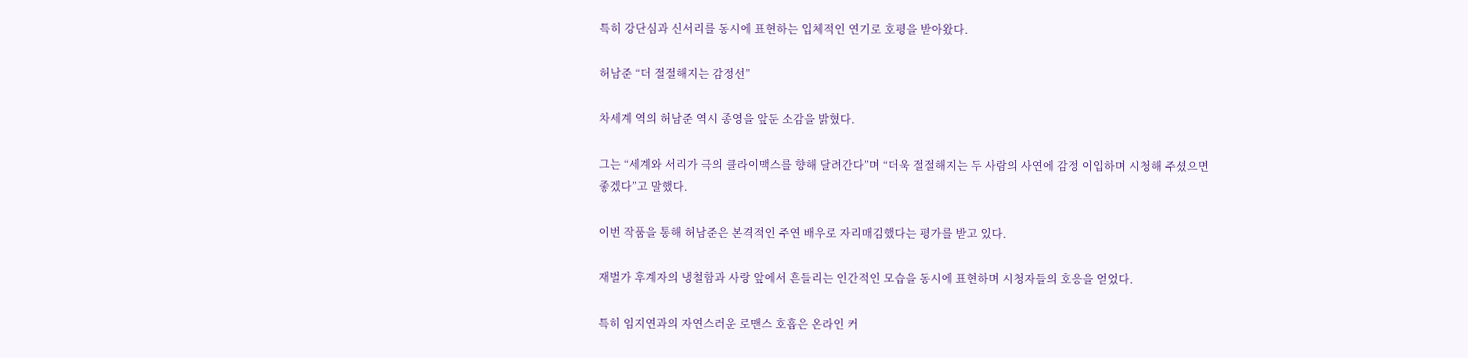특히 강단심과 신서리를 동시에 표현하는 입체적인 연기로 호평을 받아왔다.

허남준 “더 절절해지는 감정선”

차세계 역의 허남준 역시 종영을 앞둔 소감을 밝혔다.

그는 “세계와 서리가 극의 클라이맥스를 향해 달려간다”며 “더욱 절절해지는 두 사람의 사연에 감정 이입하며 시청해 주셨으면 좋겠다”고 말했다.

이번 작품을 통해 허남준은 본격적인 주연 배우로 자리매김했다는 평가를 받고 있다.

재벌가 후계자의 냉철함과 사랑 앞에서 흔들리는 인간적인 모습을 동시에 표현하며 시청자들의 호응을 얻었다.

특히 임지연과의 자연스러운 로맨스 호흡은 온라인 커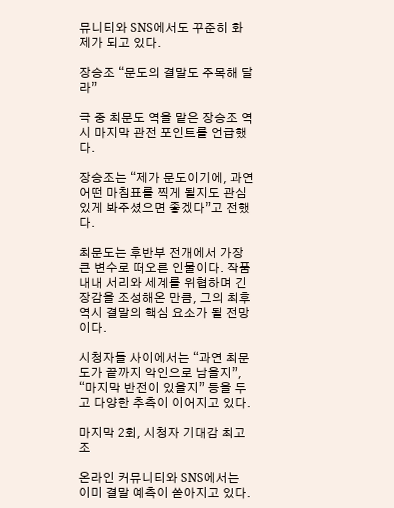뮤니티와 SNS에서도 꾸준히 화제가 되고 있다.

장승조 “문도의 결말도 주목해 달라”

극 중 최문도 역을 맡은 장승조 역시 마지막 관전 포인트를 언급했다.

장승조는 “제가 문도이기에, 과연 어떤 마침표를 찍게 될지도 관심 있게 봐주셨으면 좋겠다”고 전했다.

최문도는 후반부 전개에서 가장 큰 변수로 떠오른 인물이다. 작품 내내 서리와 세계를 위협하며 긴장감을 조성해온 만큼, 그의 최후 역시 결말의 핵심 요소가 될 전망이다.

시청자들 사이에서는 “과연 최문도가 끝까지 악인으로 남을지”, “마지막 반전이 있을지” 등을 두고 다양한 추측이 이어지고 있다.

마지막 2회, 시청자 기대감 최고조

온라인 커뮤니티와 SNS에서는 이미 결말 예측이 쏟아지고 있다.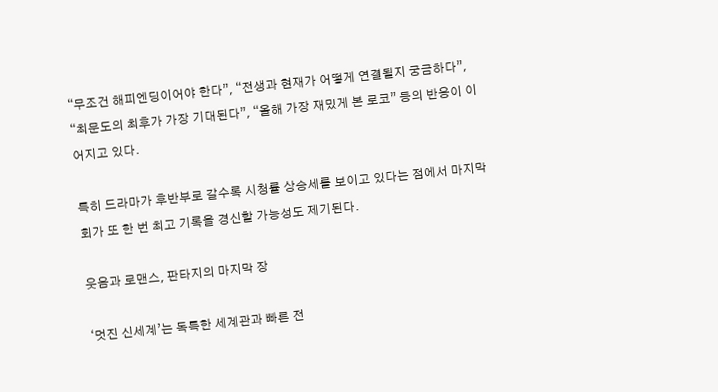“무조건 해피엔딩이어야 한다”, “전생과 현재가 어떻게 연결될지 궁금하다”, “최문도의 최후가 가장 기대된다”, “올해 가장 재밌게 본 로코” 등의 반응이 이어지고 있다.

특히 드라마가 후반부로 갈수록 시청률 상승세를 보이고 있다는 점에서 마지막 회가 또 한 번 최고 기록을 경신할 가능성도 제기된다.

웃음과 로맨스, 판타지의 마지막 장

‘멋진 신세계’는 독특한 세계관과 빠른 전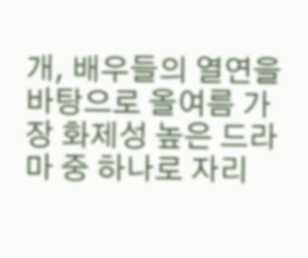개, 배우들의 열연을 바탕으로 올여름 가장 화제성 높은 드라마 중 하나로 자리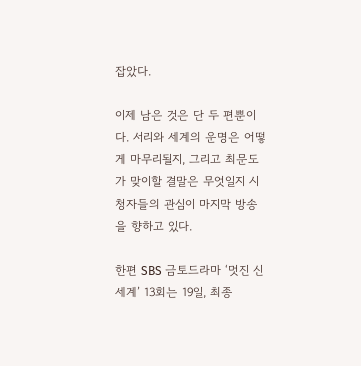잡았다.

이제 남은 것은 단 두 편뿐이다. 서리와 세계의 운명은 어떻게 마무리될지, 그리고 최문도가 맞이할 결말은 무엇일지 시청자들의 관심이 마지막 방송을 향하고 있다.

한편 SBS 금토드라마 ‘멋진 신세계’ 13회는 19일, 최종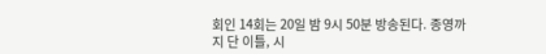회인 14회는 20일 밤 9시 50분 방송된다. 종영까지 단 이틀, 시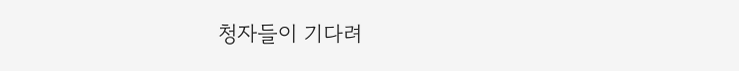청자들이 기다려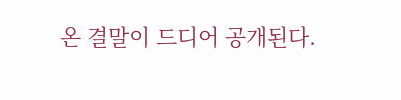온 결말이 드디어 공개된다.